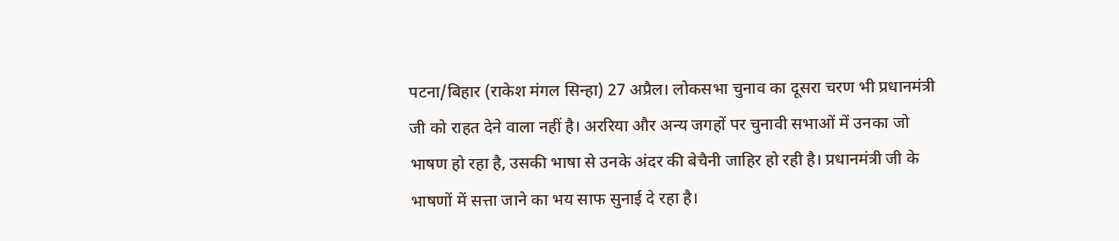पटना/बिहार (राकेश मंगल सिन्हा) 27 अप्रैल। लोकसभा चुनाव का दूसरा चरण भी प्रधानमंत्री जी को राहत देने वाला नहीं है। अररिया और अन्य जगहों पर चुनावी सभाओं में उनका जो भाषण हो रहा है, उसकी भाषा से उनके अंदर की बेचैनी जाहिर हो रही है। प्रधानमंत्री जी के भाषणों में सत्ता जाने का भय साफ सुनाई दे रहा है।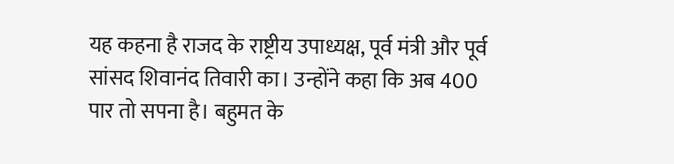यह कहना है राजद के राष्ट्रीय उपाध्यक्ष, पूर्व मंत्री और पूर्व सांसद शिवानंद तिवारी का। उन्होंने कहा कि अब 400 पार तो सपना है। बहुमत के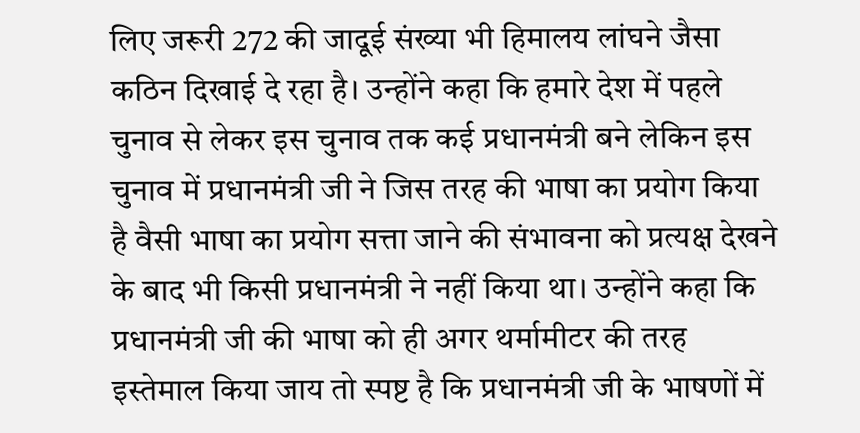लिए जरूरी 272 की जादूई संख्या भी हिमालय लांघने जैसा कठिन दिखाई दे रहा है। उन्होंने कहा कि हमारे देश में पहले चुनाव से लेकर इस चुनाव तक कई प्रधानमंत्री बने लेकिन इस चुनाव में प्रधानमंत्री जी ने जिस तरह की भाषा का प्रयोग किया है वैसी भाषा का प्रयोग सत्ता जाने की संभावना को प्रत्यक्ष देखने के बाद भी किसी प्रधानमंत्री ने नहीं किया था। उन्होंने कहा कि प्रधानमंत्री जी की भाषा को ही अगर थर्मामीटर की तरह इस्तेमाल किया जाय तो स्पष्ट है कि प्रधानमंत्री जी के भाषणों में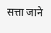सत्ता जाने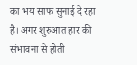का भय साफ सुनाई दे रहा है। अगर शुरुआत हार की संभावना से होती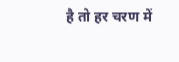है तो हर चरण में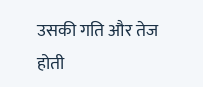उसकी गति और तेज होती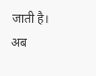जाती है। अब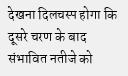देखना दिलचस्प होगा कि दूसरे चरण के बाद संभावित नतीजे को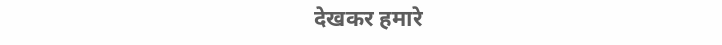देखकर हमारे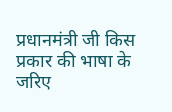प्रधानमंत्री जी किस प्रकार की भाषा के जरिए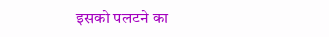इसको पलटने का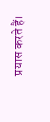प्रयास करते हैं।